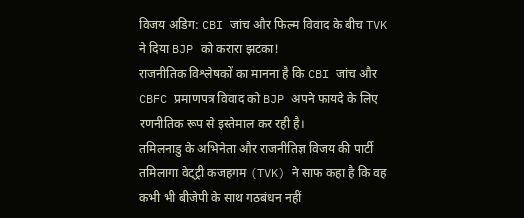विजय अडिग: CBI जांच और फिल्म विवाद के बीच TVK ने दिया BJP को करारा झटका!
राजनीतिक विश्लेषकों का मानना है कि CBI जांच और CBFC प्रमाणपत्र विवाद को BJP अपने फायदे के लिए रणनीतिक रूप से इस्तेमाल कर रही है।
तमिलनाडु के अभिनेता और राजनीतिज्ञ विजय की पार्टी तमिलागा वेट्ट्री कजहगम (TVK) ने साफ कहा है कि वह कभी भी बीजेपी के साथ गठबंधन नहीं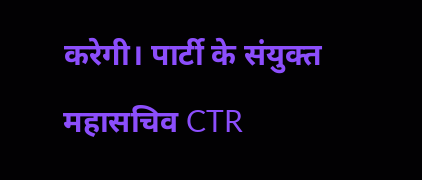करेगी। पार्टी के संयुक्त महासचिव CTR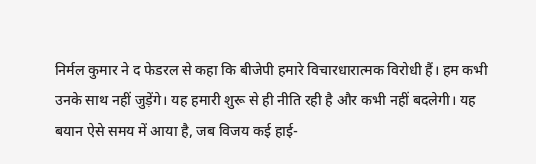निर्मल कुमार ने द फेडरल से कहा कि बीजेपी हमारे विचारधारात्मक विरोधी हैं। हम कभी उनके साथ नहीं जुड़ेंगे। यह हमारी शुरू से ही नीति रही है और कभी नहीं बदलेगी। यह बयान ऐसे समय में आया है, जब विजय कई हाई-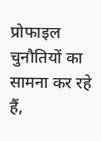प्रोफाइल चुनौतियों का सामना कर रहे हैं,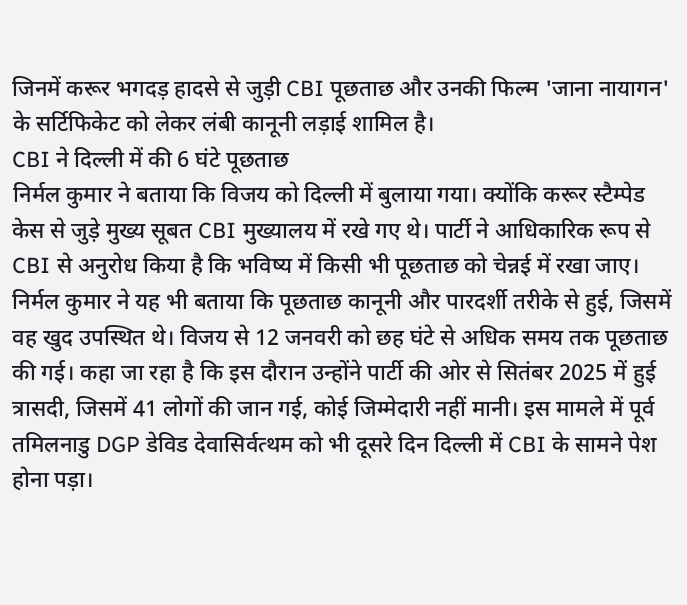जिनमें करूर भगदड़ हादसे से जुड़ी CBI पूछताछ और उनकी फिल्म 'जाना नायागन' के सर्टिफिकेट को लेकर लंबी कानूनी लड़ाई शामिल है।
CBI ने दिल्ली में की 6 घंटे पूछताछ
निर्मल कुमार ने बताया कि विजय को दिल्ली में बुलाया गया। क्योंकि करूर स्टैम्पेड केस से जुड़े मुख्य सूबत CBI मुख्यालय में रखे गए थे। पार्टी ने आधिकारिक रूप से CBI से अनुरोध किया है कि भविष्य में किसी भी पूछताछ को चेन्नई में रखा जाए। निर्मल कुमार ने यह भी बताया कि पूछताछ कानूनी और पारदर्शी तरीके से हुई, जिसमें वह खुद उपस्थित थे। विजय से 12 जनवरी को छह घंटे से अधिक समय तक पूछताछ की गई। कहा जा रहा है कि इस दौरान उन्होंने पार्टी की ओर से सितंबर 2025 में हुई त्रासदी, जिसमें 41 लोगों की जान गई, कोई जिम्मेदारी नहीं मानी। इस मामले में पूर्व तमिलनाडु DGP डेविड देवासिर्वत्थम को भी दूसरे दिन दिल्ली में CBI के सामने पेश होना पड़ा।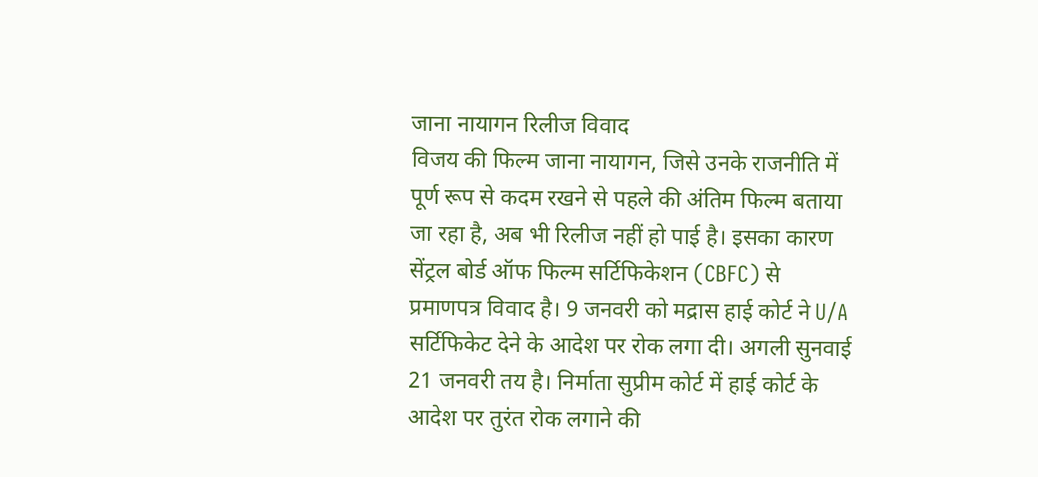जाना नायागन रिलीज विवाद
विजय की फिल्म जाना नायागन, जिसे उनके राजनीति में पूर्ण रूप से कदम रखने से पहले की अंतिम फिल्म बताया जा रहा है, अब भी रिलीज नहीं हो पाई है। इसका कारण सेंट्रल बोर्ड ऑफ फिल्म सर्टिफिकेशन (CBFC) से प्रमाणपत्र विवाद है। 9 जनवरी को मद्रास हाई कोर्ट ने U/A सर्टिफिकेट देने के आदेश पर रोक लगा दी। अगली सुनवाई 21 जनवरी तय है। निर्माता सुप्रीम कोर्ट में हाई कोर्ट के आदेश पर तुरंत रोक लगाने की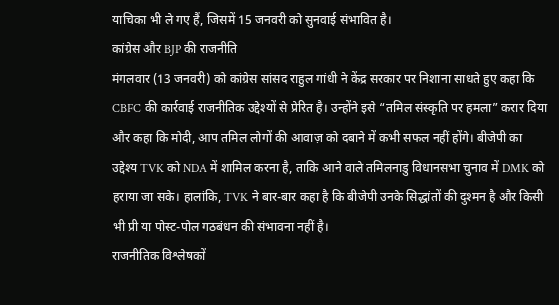याचिका भी ले गए हैं, जिसमें 15 जनवरी को सुनवाई संभावित है।
कांग्रेस और BJP की राजनीति
मंगलवार (13 जनवरी) को कांग्रेस सांसद राहुल गांधी ने केंद्र सरकार पर निशाना साधते हुए कहा कि CBFC की कार्रवाई राजनीतिक उद्देश्यों से प्रेरित है। उन्होंने इसे “तमिल संस्कृति पर हमला” करार दिया और कहा कि मोदी, आप तमिल लोगों की आवाज़ को दबाने में कभी सफल नहीं होंगे। बीजेपी का उद्देश्य TVK को NDA में शामिल करना है, ताकि आने वाले तमिलनाडु विधानसभा चुनाव में DMK को हराया जा सके। हालांकि, TVK ने बार-बार कहा है कि बीजेपी उनके सिद्धांतों की दुश्मन है और किसी भी प्री या पोस्ट-पोल गठबंधन की संभावना नहीं है।
राजनीतिक विश्लेषकों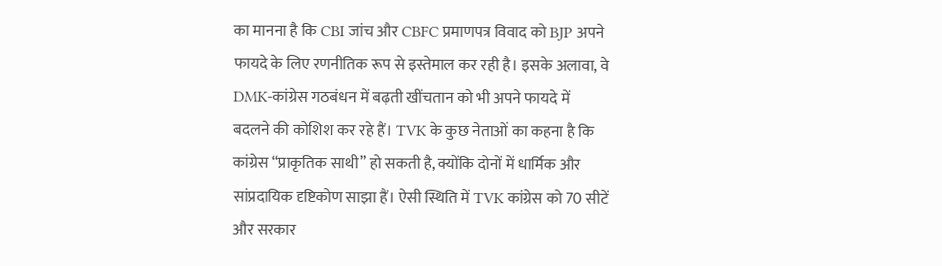का मानना है कि CBI जांच और CBFC प्रमाणपत्र विवाद को BJP अपने फायदे के लिए रणनीतिक रूप से इस्तेमाल कर रही है। इसके अलावा, वे DMK-कांग्रेस गठबंधन में बढ़ती खींचतान को भी अपने फायदे में बदलने की कोशिश कर रहे हैं। TVK के कुछ नेताओं का कहना है कि कांग्रेस “प्राकृतिक साथी” हो सकती है, क्योंकि दोनों में धार्मिक और सांप्रदायिक दृष्टिकोण साझा हैं। ऐसी स्थिति में TVK कांग्रेस को 70 सीटें और सरकार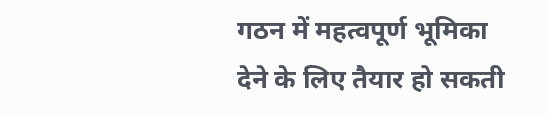गठन में महत्वपूर्ण भूमिका देने के लिए तैयार हो सकती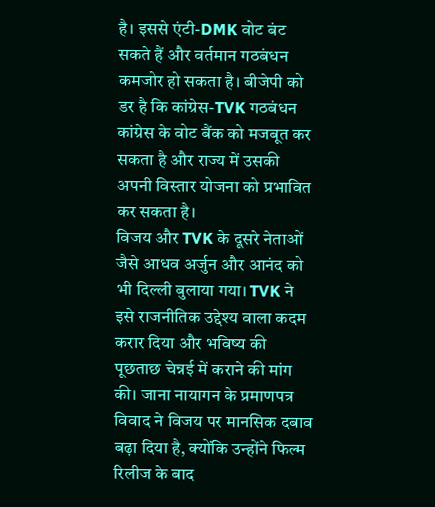है। इससे एंटी-DMK वोट बंट सकते हैं और वर्तमान गठबंधन कमजोर हो सकता है। बीजेपी को डर है कि कांग्रेस-TVK गठबंधन कांग्रेस के वोट बैंक को मजबूत कर सकता है और राज्य में उसकी अपनी विस्तार योजना को प्रभावित कर सकता है।
विजय और TVK के दूसरे नेताओं जैसे आधव अर्जुन और आनंद को भी दिल्ली बुलाया गया। TVK ने इसे राजनीतिक उद्देश्य वाला कदम करार दिया और भविष्य की पूछताछ चेन्नई में कराने की मांग की। जाना नायागन के प्रमाणपत्र विवाद ने विजय पर मानसिक दबाव बढ़ा दिया है, क्योंकि उन्होंने फिल्म रिलीज के बाद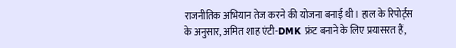राजनीतिक अभियान तेज करने की योजना बनाई थी। हाल के रिपोर्ट्स के अनुसार, अमित शाह एंटी-DMK फ्रंट बनाने के लिए प्रयासरत हैं,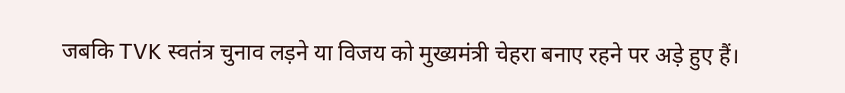जबकि TVK स्वतंत्र चुनाव लड़ने या विजय को मुख्यमंत्री चेहरा बनाए रहने पर अड़े हुए हैं।